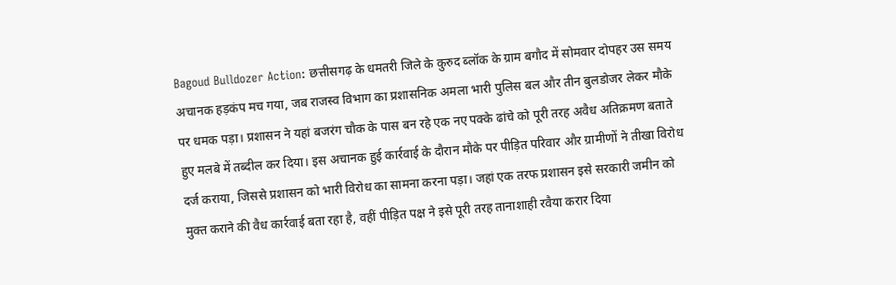Bagoud Bulldozer Action: छत्तीसगढ़ के धमतरी जिले के कुरुद ब्लॉक के ग्राम बगौद में सोमवार दोपहर उस समय अचानक हड़कंप मच गया, जब राजस्व विभाग का प्रशासनिक अमला भारी पुलिस बल और तीन बुलडोजर लेकर मौके पर धमक पड़ा। प्रशासन ने यहां बजरंग चौक के पास बन रहे एक नए पक्के ढांचे को पूरी तरह अवैध अतिक्रमण बताते हुए मलबे में तब्दील कर दिया। इस अचानक हुई कार्रवाई के दौरान मौके पर पीड़ित परिवार और ग्रामीणों ने तीखा विरोध दर्ज कराया, जिससे प्रशासन को भारी विरोध का सामना करना पड़ा। जहां एक तरफ प्रशासन इसे सरकारी जमीन को मुक्त कराने की वैध कार्रवाई बता रहा है, वहीं पीड़ित पक्ष ने इसे पूरी तरह तानाशाही रवैया करार दिया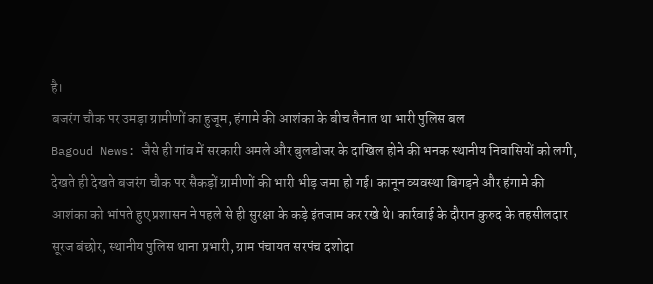है।
बजरंग चौक पर उमड़ा ग्रामीणों का हुजूम, हंगामे की आशंका के बीच तैनात था भारी पुलिस बल
Bagoud News: जैसे ही गांव में सरकारी अमले और बुलडोजर के दाखिल होने की भनक स्थानीय निवासियों को लगी, देखते ही देखते बजरंग चौक पर सैकड़ों ग्रामीणों की भारी भीड़ जमा हो गई। कानून व्यवस्था बिगड़ने और हंगामे की आशंका को भांपते हुए प्रशासन ने पहले से ही सुरक्षा के कड़े इंतजाम कर रखे थे। कार्रवाई के दौरान कुरुद के तहसीलदार सूरज बंछोर, स्थानीय पुलिस थाना प्रभारी, ग्राम पंचायत सरपंच दशोदा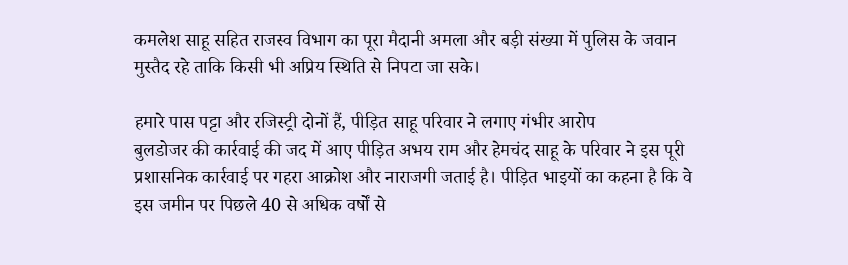कमलेश साहू सहित राजस्व विभाग का पूरा मैदानी अमला और बड़ी संख्या में पुलिस के जवान मुस्तैद रहे ताकि किसी भी अप्रिय स्थिति से निपटा जा सके।

हमारे पास पट्टा और रजिस्ट्री दोनों हैं, पीड़ित साहू परिवार ने लगाए गंभीर आरोप
बुलडोजर की कार्रवाई की जद में आए पीड़ित अभय राम और हेमचंद साहू के परिवार ने इस पूरी प्रशासनिक कार्रवाई पर गहरा आक्रोश और नाराजगी जताई है। पीड़ित भाइयों का कहना है कि वे इस जमीन पर पिछले 40 से अधिक वर्षों से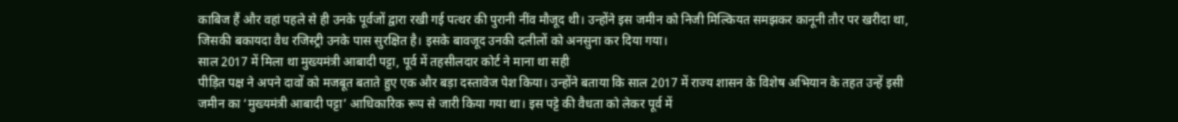काबिज हैं और वहां पहले से ही उनके पूर्वजों द्वारा रखी गई पत्थर की पुरानी नींव मौजूद थी। उन्होंने इस जमीन को निजी मिल्कियत समझकर कानूनी तौर पर खरीदा था, जिसकी बकायदा वैध रजिस्ट्री उनके पास सुरक्षित है। इसके बावजूद उनकी दलीलों को अनसुना कर दिया गया।
साल 2017 में मिला था मुख्यमंत्री आबादी पट्टा, पूर्व में तहसीलदार कोर्ट ने माना था सही
पीड़ित पक्ष ने अपने दावों को मजबूत बताते हुए एक और बड़ा दस्तावेज पेश किया। उन्होंने बताया कि साल 2017 में राज्य शासन के विशेष अभियान के तहत उन्हें इसी जमीन का ‘मुख्यमंत्री आबादी पट्टा’ आधिकारिक रूप से जारी किया गया था। इस पट्टे की वैधता को लेकर पूर्व में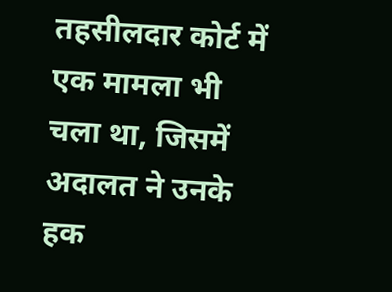तहसीलदार कोर्ट में एक मामला भी चला था, जिसमें अदालत ने उनके हक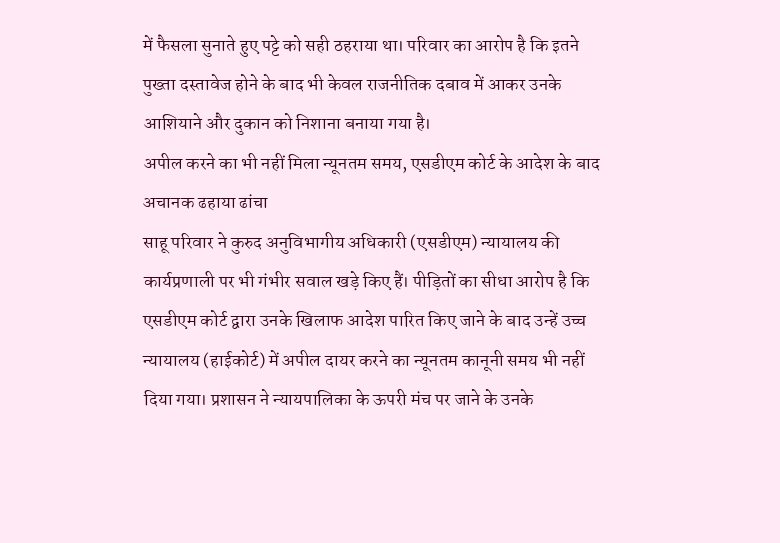में फैसला सुनाते हुए पट्टे को सही ठहराया था। परिवार का आरोप है कि इतने पुख्ता दस्तावेज होने के बाद भी केवल राजनीतिक दबाव में आकर उनके आशियाने और दुकान को निशाना बनाया गया है।
अपील करने का भी नहीं मिला न्यूनतम समय, एसडीएम कोर्ट के आदेश के बाद अचानक ढहाया ढांचा
साहू परिवार ने कुरुद अनुविभागीय अधिकारी (एसडीएम) न्यायालय की कार्यप्रणाली पर भी गंभीर सवाल खड़े किए हैं। पीड़ितों का सीधा आरोप है कि एसडीएम कोर्ट द्वारा उनके खिलाफ आदेश पारित किए जाने के बाद उन्हें उच्च न्यायालय (हाईकोर्ट) में अपील दायर करने का न्यूनतम कानूनी समय भी नहीं दिया गया। प्रशासन ने न्यायपालिका के ऊपरी मंच पर जाने के उनके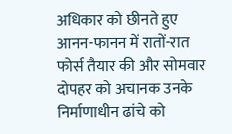अधिकार को छीनते हुए आनन-फानन में रातों-रात फोर्स तैयार की और सोमवार दोपहर को अचानक उनके निर्माणाधीन ढांचे को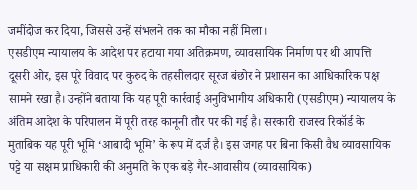जमींदोज कर दिया, जिससे उन्हें संभलने तक का मौका नहीं मिला।
एसडीएम न्यायालय के आदेश पर हटाया गया अतिक्रमण, व्यावसायिक निर्माण पर थी आपत्ति
दूसरी ओर, इस पूरे विवाद पर कुरुद के तहसीलदार सूरज बंछोर ने प्रशासन का आधिकारिक पक्ष सामने रखा है। उन्होंने बताया कि यह पूरी कार्रवाई अनुविभागीय अधिकारी (एसडीएम) न्यायालय के अंतिम आदेश के परिपालन में पूरी तरह कानूनी तौर पर की गई है। सरकारी राजस्व रिकॉर्ड के मुताबिक यह पूरी भूमि ‘आबादी भूमि’ के रूप में दर्ज है। इस जगह पर बिना किसी वैध व्यावसायिक पट्टे या सक्षम प्राधिकारी की अनुमति के एक बड़े गैर-आवासीय (व्यावसायिक)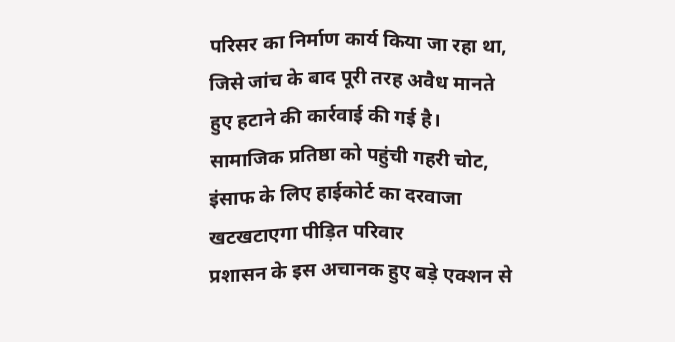परिसर का निर्माण कार्य किया जा रहा था, जिसे जांच के बाद पूरी तरह अवैध मानते हुए हटाने की कार्रवाई की गई है।
सामाजिक प्रतिष्ठा को पहुंची गहरी चोट, इंसाफ के लिए हाईकोर्ट का दरवाजा खटखटाएगा पीड़ित परिवार
प्रशासन के इस अचानक हुए बड़े एक्शन से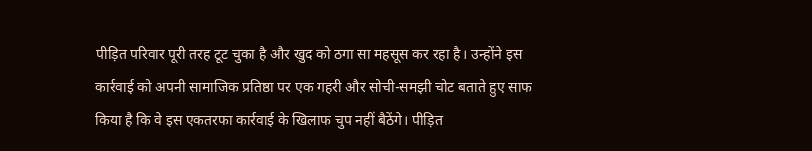पीड़ित परिवार पूरी तरह टूट चुका है और खुद को ठगा सा महसूस कर रहा है। उन्होंने इस कार्रवाई को अपनी सामाजिक प्रतिष्ठा पर एक गहरी और सोची-समझी चोट बताते हुए साफ किया है कि वे इस एकतरफा कार्रवाई के खिलाफ चुप नहीं बैठेंगे। पीड़ित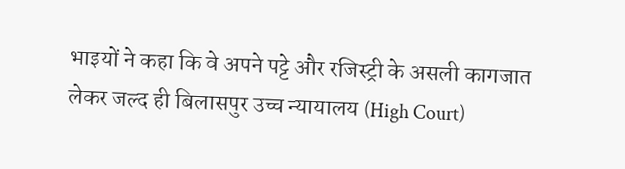भाइयों ने कहा कि वे अपने पट्टे और रजिस्ट्री के असली कागजात लेकर जल्द ही बिलासपुर उच्च न्यायालय (High Court)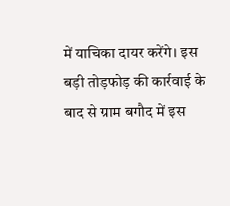में याचिका दायर करेंगे। इस बड़ी तोड़फोड़ की कार्रवाई के बाद से ग्राम बगौद में इस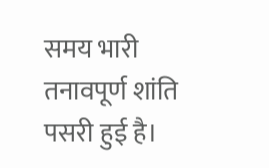समय भारी तनावपूर्ण शांति पसरी हुई है।